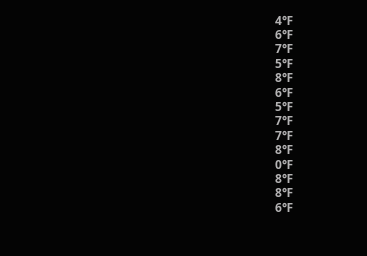4℉
6℉
7℉
5℉
8℉
6℉
5℉
7℉
7℉
8℉
0℉
8℉
8℉
6℉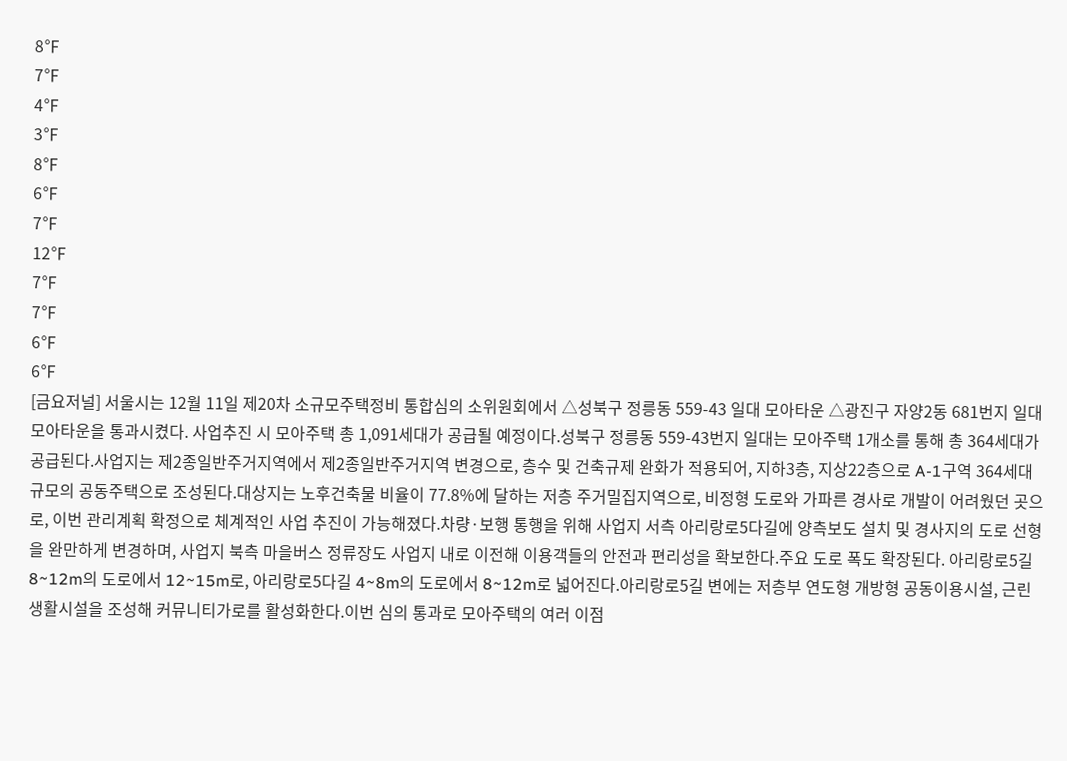8℉
7℉
4℉
3℉
8℉
6℉
7℉
12℉
7℉
7℉
6℉
6℉
[금요저널] 서울시는 12월 11일 제20차 소규모주택정비 통합심의 소위원회에서 △성북구 정릉동 559-43 일대 모아타운 △광진구 자양2동 681번지 일대 모아타운을 통과시켰다. 사업추진 시 모아주택 총 1,091세대가 공급될 예정이다.성북구 정릉동 559-43번지 일대는 모아주택 1개소를 통해 총 364세대가 공급된다.사업지는 제2종일반주거지역에서 제2종일반주거지역 변경으로, 층수 및 건축규제 완화가 적용되어, 지하3층, 지상22층으로 A-1구역 364세대 규모의 공동주택으로 조성된다.대상지는 노후건축물 비율이 77.8%에 달하는 저층 주거밀집지역으로, 비정형 도로와 가파른 경사로 개발이 어려웠던 곳으로, 이번 관리계획 확정으로 체계적인 사업 추진이 가능해졌다.차량·보행 통행을 위해 사업지 서측 아리랑로5다길에 양측보도 설치 및 경사지의 도로 선형을 완만하게 변경하며, 사업지 북측 마을버스 정류장도 사업지 내로 이전해 이용객들의 안전과 편리성을 확보한다.주요 도로 폭도 확장된다. 아리랑로5길 8~12m의 도로에서 12~15m로, 아리랑로5다길 4~8m의 도로에서 8~12m로 넓어진다.아리랑로5길 변에는 저층부 연도형 개방형 공동이용시설, 근린생활시설을 조성해 커뮤니티가로를 활성화한다.이번 심의 통과로 모아주택의 여러 이점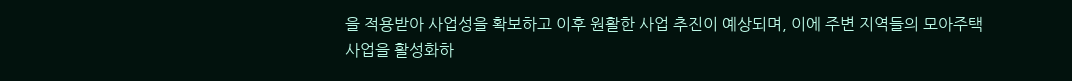을 적용받아 사업성을 확보하고 이후 원활한 사업 추진이 예상되며, 이에 주변 지역들의 모아주택 사업을 활성화하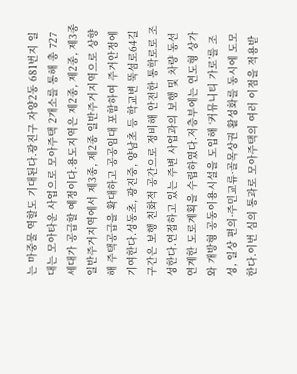는 마중물 역할도 기대된다.광진구 자양2동 681번지 일대는 모아타운 사업으로 모아주택 2개소를 통해 총 727세대가 공급할 예정이다.용도지역은 제2종, 제2종, 제3종 일반주거지역에서 제3종, 제2종 일반주거지역으로 상향해 주택공급을 확대하고 공공임대 포함하여 주거안정에 기여한다.성동초, 광진중, 양남초 등 학교변 뚝섬로64길 구간은 보행 친화적 공간으로 정비해 안전한 통학로로 조성한다.연접하고 있는 주변 사업과의 보행 및 차량 동선 연계한 도로계획을 수립하였다.저층부에는 연도형 상가와 개방형 공동이용시설을 도입해 ‘커뮤니티 가로’를 조성, 일상 편의·주민교류·골목상권 활성화를 동시에 도모한다.이번 심의 통과로 모아주택의 여러 이점을 적용받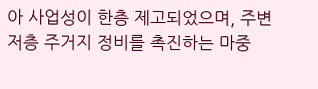아 사업성이 한층 제고되었으며, 주변 저층 주거지 정비를 촉진하는 마중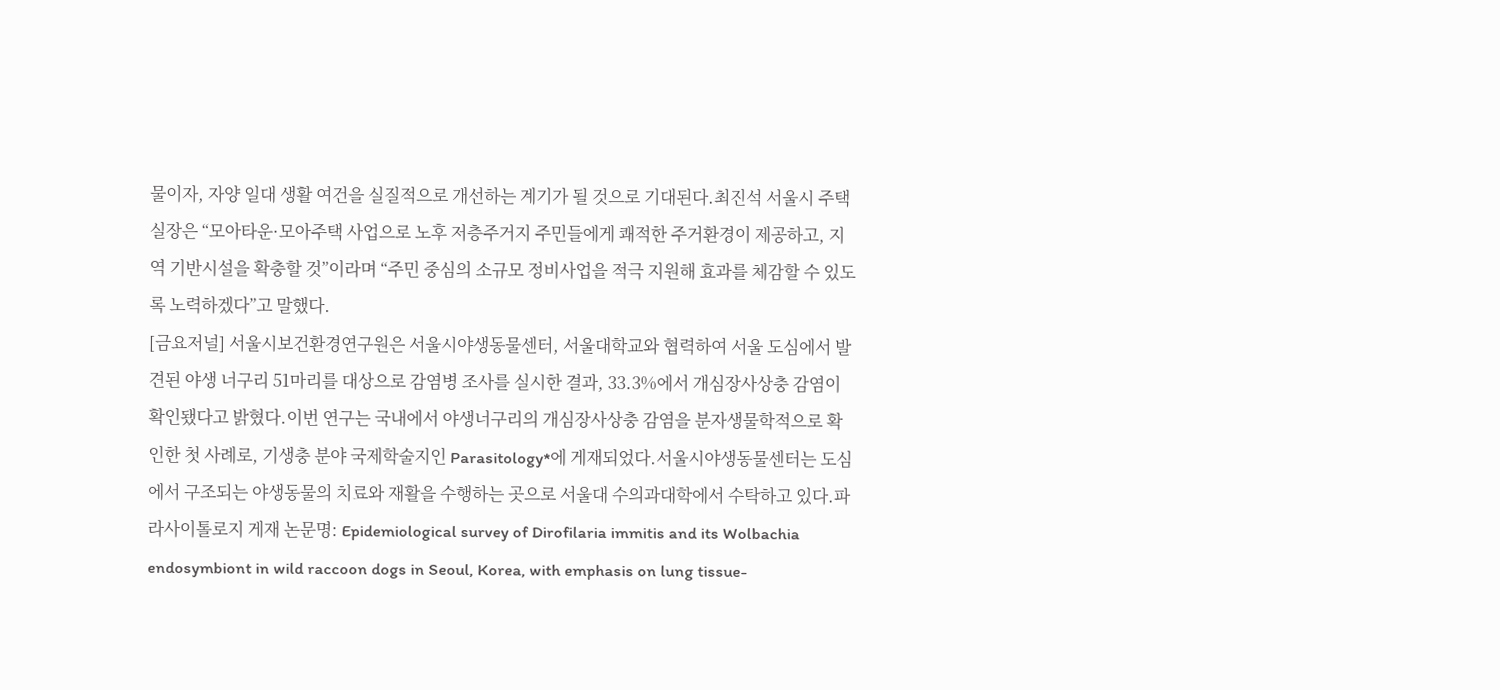물이자, 자양 일대 생활 여건을 실질적으로 개선하는 계기가 될 것으로 기대된다.최진석 서울시 주택실장은 “모아타운·모아주택 사업으로 노후 저층주거지 주민들에게 쾌적한 주거환경이 제공하고, 지역 기반시설을 확충할 것”이라며 “주민 중심의 소규모 정비사업을 적극 지원해 효과를 체감할 수 있도록 노력하겠다”고 말했다.
[금요저널] 서울시보건환경연구원은 서울시야생동물센터, 서울대학교와 협력하여 서울 도심에서 발견된 야생 너구리 51마리를 대상으로 감염병 조사를 실시한 결과, 33.3%에서 개심장사상충 감염이 확인됐다고 밝혔다.이번 연구는 국내에서 야생너구리의 개심장사상충 감염을 분자생물학적으로 확인한 첫 사례로, 기생충 분야 국제학술지인 Parasitology*에 게재되었다.서울시야생동물센터는 도심에서 구조되는 야생동물의 치료와 재활을 수행하는 곳으로 서울대 수의과대학에서 수탁하고 있다.파라사이톨로지 게재 논문명: Epidemiological survey of Dirofilaria immitis and its Wolbachia endosymbiont in wild raccoon dogs in Seoul, Korea, with emphasis on lung tissue-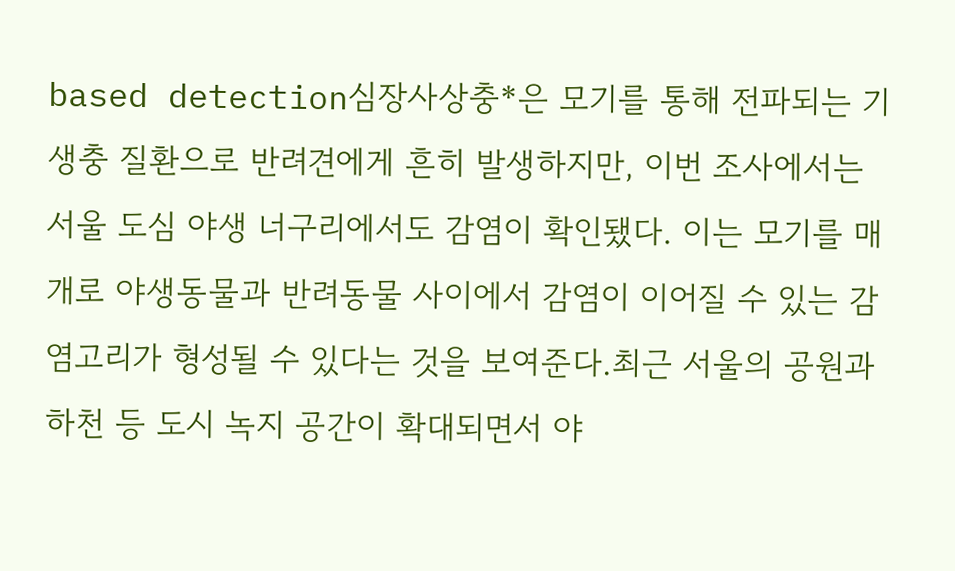based detection심장사상충*은 모기를 통해 전파되는 기생충 질환으로 반려견에게 흔히 발생하지만, 이번 조사에서는 서울 도심 야생 너구리에서도 감염이 확인됐다. 이는 모기를 매개로 야생동물과 반려동물 사이에서 감염이 이어질 수 있는 감염고리가 형성될 수 있다는 것을 보여준다.최근 서울의 공원과 하천 등 도시 녹지 공간이 확대되면서 야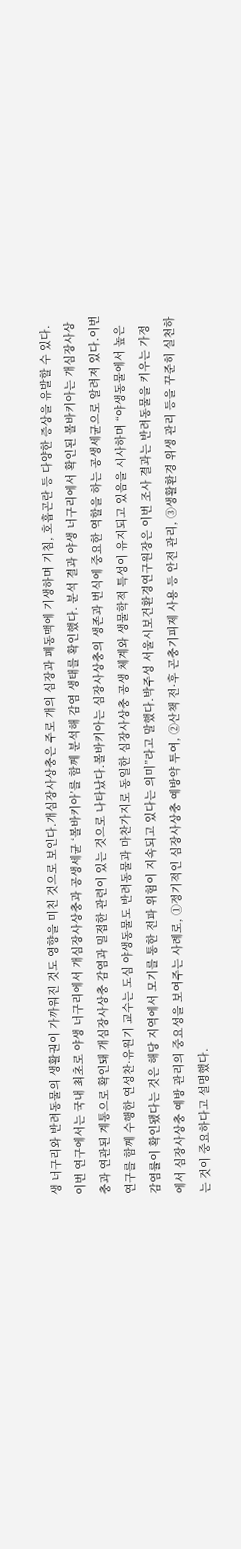생 너구리와 반려동물의 생활권이 가까워진 것도 영향을 미친 것으로 보인다.개심장사상충은 주로 개의 심장과 폐동맥에 기생하며 기침, 호흡곤란 등 다양한 증상을 유발할 수 있다.이번 연구에서는 국내 최초로 야생 너구리에서 개심장사상충과 공생세균 ‘볼바키아’를 함께 분석해 감염 생태를 확인했다. 분석 결과 야생 너구리에서 확인된 볼바키아는 개심장사상충과 연관된 계통으로 확인돼 개심장사상충 감염과 밀접한 관련이 있는 것으로 나타났다.볼바키아는 심장사상충의 생존과 번식에 중요한 역할을 하는 공생세균으로 알려져 있다.이번 연구를 함께 수행한 연성찬·유원기 교수는 도심 야생동물도 반려동물과 마찬가지로 동일한 심장사상충 공생 체계와 생물학적 특성이 유지되고 있음을 시사하며 “야생동물에서 높은 감염률이 확인됐다는 것은 해당 지역에서 모기를 통한 전파 위험이 지속되고 있다는 의미”라고 말했다.박주성 서울시보건환경연구원장은 이번 조사 결과는 반려동물을 키우는 가정에서 심장사상충 예방 관리의 중요성을 보여주는 사례로, ①정기적인 심장사상충 예방약 투여, ②산책 전·후 곤충기피제 사용 등 안전 관리, ③생활환경 위생 관리 등을 꾸준히 실천하는 것이 중요하다고 설명했다.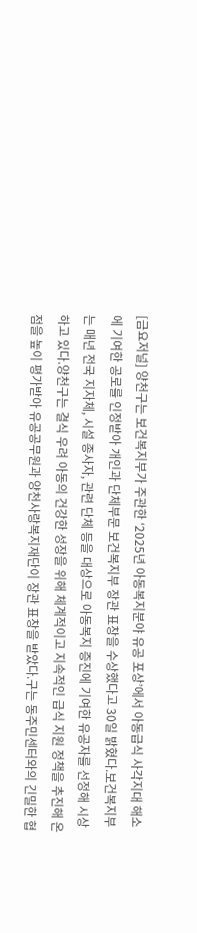[금요저널] 양천구는 보건복지부가 주관한 ‘2025년 아동복지분야 유공 포상’에서 아동급식 사각지대 해소에 기여한 공로를 인정받아 개인과 단체부문 보건복지부 장관 표창을 수상했다고 30일 밝혔다.보건복지부는 매년 전국 지자체, 시설 종사자, 관련 단체 등을 대상으로 아동복지 증진에 기여한 유공자를 선정해 시상하고 있다.양천구는 결식 우려 아동의 건강한 성장을 위해 체계적이고 지속적인 급식 지원 정책을 추진해 온 점을 높이 평가받아 유공공무원과 양천사랑복지재단이 장관 표창을 받았다.구는 동주민센터와의 긴밀한 협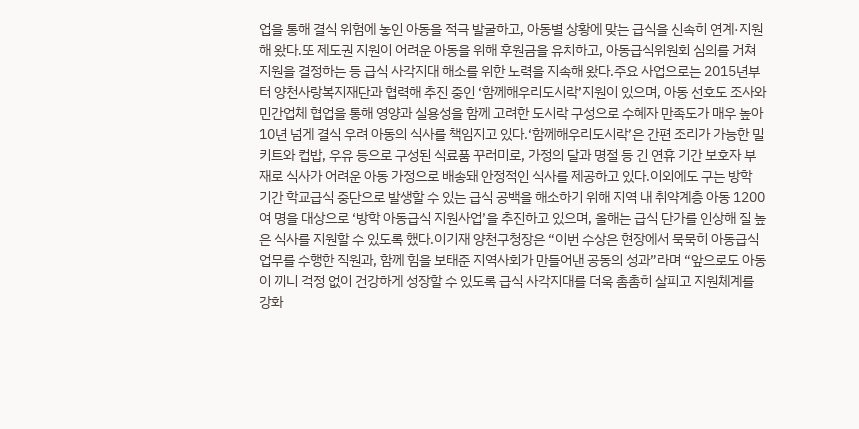업을 통해 결식 위험에 놓인 아동을 적극 발굴하고, 아동별 상황에 맞는 급식을 신속히 연계·지원해 왔다.또 제도권 지원이 어려운 아동을 위해 후원금을 유치하고, 아동급식위원회 심의를 거쳐 지원을 결정하는 등 급식 사각지대 해소를 위한 노력을 지속해 왔다.주요 사업으로는 2015년부터 양천사랑복지재단과 협력해 추진 중인 ‘함께해우리도시락’지원이 있으며, 아동 선호도 조사와 민간업체 협업을 통해 영양과 실용성을 함께 고려한 도시락 구성으로 수혜자 만족도가 매우 높아 10년 넘게 결식 우려 아동의 식사를 책임지고 있다.‘함께해우리도시락’은 간편 조리가 가능한 밀키트와 컵밥, 우유 등으로 구성된 식료품 꾸러미로, 가정의 달과 명절 등 긴 연휴 기간 보호자 부재로 식사가 어려운 아동 가정으로 배송돼 안정적인 식사를 제공하고 있다.이외에도 구는 방학 기간 학교급식 중단으로 발생할 수 있는 급식 공백을 해소하기 위해 지역 내 취약계층 아동 1200여 명을 대상으로 ‘방학 아동급식 지원사업’을 추진하고 있으며, 올해는 급식 단가를 인상해 질 높은 식사를 지원할 수 있도록 했다.이기재 양천구청장은 “이번 수상은 현장에서 묵묵히 아동급식 업무를 수행한 직원과, 함께 힘을 보태준 지역사회가 만들어낸 공동의 성과”라며 “앞으로도 아동이 끼니 걱정 없이 건강하게 성장할 수 있도록 급식 사각지대를 더욱 촘촘히 살피고 지원체계를 강화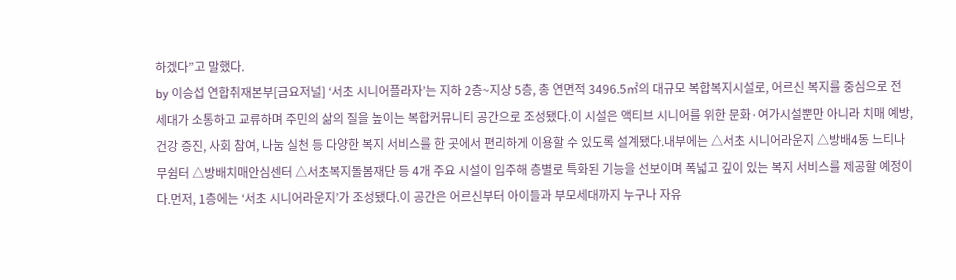하겠다”고 말했다.
by 이승섭 연합취재본부[금요저널] ‘서초 시니어플라자’는 지하 2층~지상 5층, 총 연면적 3496.5㎡의 대규모 복합복지시설로, 어르신 복지를 중심으로 전 세대가 소통하고 교류하며 주민의 삶의 질을 높이는 복합커뮤니티 공간으로 조성됐다.이 시설은 액티브 시니어를 위한 문화·여가시설뿐만 아니라 치매 예방, 건강 증진, 사회 참여, 나눔 실천 등 다양한 복지 서비스를 한 곳에서 편리하게 이용할 수 있도록 설계됐다.내부에는 △서초 시니어라운지 △방배4동 느티나무쉼터 △방배치매안심센터 △서초복지돌봄재단 등 4개 주요 시설이 입주해 층별로 특화된 기능을 선보이며 폭넓고 깊이 있는 복지 서비스를 제공할 예정이다.먼저, 1층에는 ‘서초 시니어라운지’가 조성됐다.이 공간은 어르신부터 아이들과 부모세대까지 누구나 자유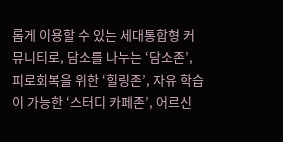롭게 이용할 수 있는 세대통합형 커뮤니티로, 담소를 나누는 ‘담소존’, 피로회복을 위한 ‘힐링존’, 자유 학습이 가능한 ‘스터디 카페존’, 어르신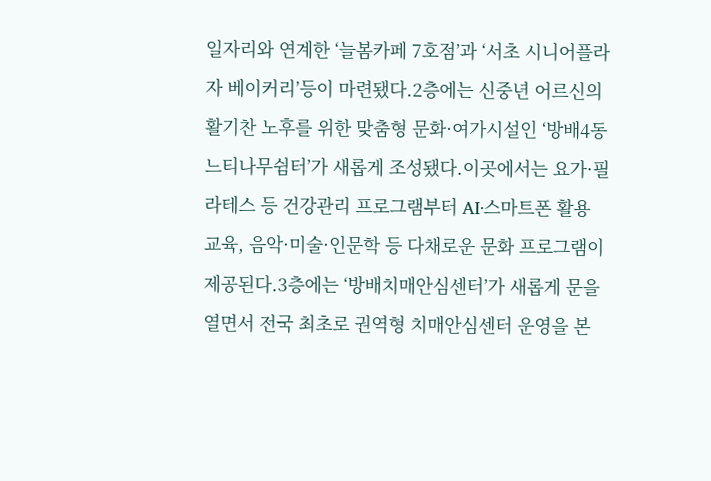일자리와 연계한 ‘늘봄카페 7호점’과 ‘서초 시니어플라자 베이커리’등이 마련됐다.2층에는 신중년 어르신의 활기찬 노후를 위한 맞춤형 문화·여가시설인 ‘방배4동 느티나무쉼터’가 새롭게 조성됐다.이곳에서는 요가·필라테스 등 건강관리 프로그램부터 AI·스마트폰 활용 교육, 음악·미술·인문학 등 다채로운 문화 프로그램이 제공된다.3층에는 ‘방배치매안심센터’가 새롭게 문을 열면서 전국 최초로 권역형 치매안심센터 운영을 본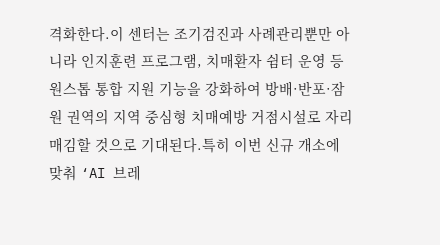격화한다.이 센터는 조기검진과 사례관리뿐만 아니라 인지훈련 프로그램, 치매환자 쉼터 운영 등 원스톱 통합 지원 기능을 강화하여 방배·반포·잠원 권역의 지역 중심형 치매예방 거점시설로 자리매김할 것으로 기대된다.특히 이번 신규 개소에 맞춰 ‘AI 브레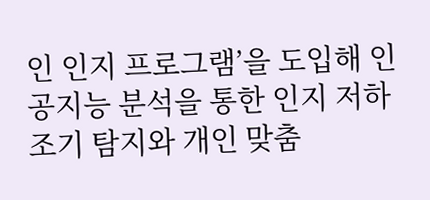인 인지 프로그램’을 도입해 인공지능 분석을 통한 인지 저하 조기 탐지와 개인 맞춤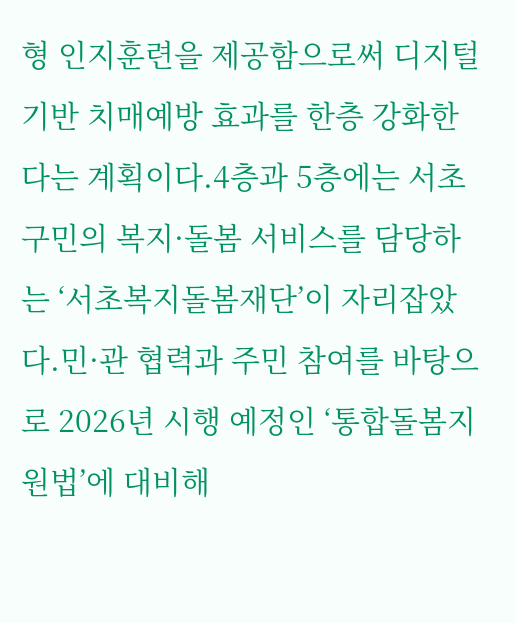형 인지훈련을 제공함으로써 디지털 기반 치매예방 효과를 한층 강화한다는 계획이다.4층과 5층에는 서초구민의 복지·돌봄 서비스를 담당하는 ‘서초복지돌봄재단’이 자리잡았다.민·관 협력과 주민 참여를 바탕으로 2026년 시행 예정인 ‘통합돌봄지원법’에 대비해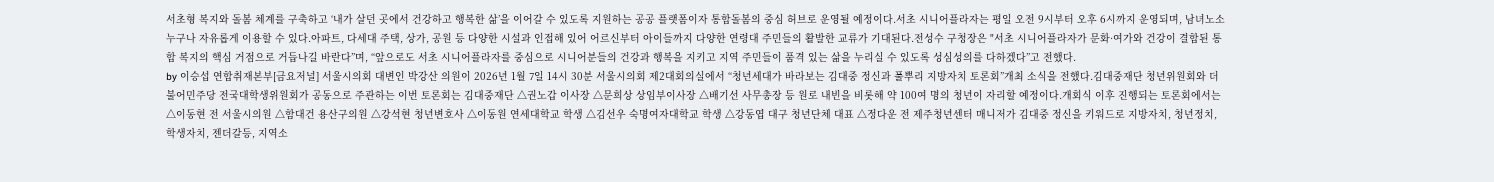서초형 복지와 돌봄 체계를 구축하고 ‘내가 살던 곳에서 건강하고 행복한 삶’을 이어갈 수 있도록 지원하는 공공 플랫폼이자 통합돌봄의 중심 허브로 운영될 예정이다.서초 시니어플라자는 평일 오전 9시부터 오후 6시까지 운영되며, 남녀노소 누구나 자유롭게 이용할 수 있다.아파트, 다세대 주택, 상가, 공원 등 다양한 시설과 인접해 있어 어르신부터 아이들까지 다양한 연령대 주민들의 활발한 교류가 기대된다.전성수 구청장은 "서초 시니어플라자가 문화·여가와 건강이 결합된 통합 복지의 핵심 거점으로 거듭나길 바란다”며, “앞으로도 서초 시니어플라자를 중심으로 시니어분들의 건강과 행복을 지키고 지역 주민들이 품격 있는 삶을 누리실 수 있도록 성심성의를 다하겠다”고 전했다.
by 이승섭 연합취재본부[금요저널] 서울시의회 대변인 박강산 의원이 2026년 1월 7일 14시 30분 서울시의회 제2대회의실에서 “청년세대가 바라보는 김대중 정신과 풀뿌리 지방자치 토론회”개최 소식을 전했다.김대중재단 청년위원회와 더불어민주당 전국대학생위원회가 공동으로 주관하는 이번 토론회는 김대중재단 △권노갑 이사장 △문희상 상임부이사장 △배기선 사무총장 등 원로 내빈을 비롯해 약 100여 명의 청년이 자리할 예정이다.개회식 이후 진행되는 토론회에서는 △이동현 전 서울시의원 △함대건 용산구의원 △강석현 청년변호사 △이동원 연세대학교 학생 △김선우 숙명여자대학교 학생 △강동엽 대구 청년단체 대표 △정다운 전 제주청년센터 매니저가 김대중 정신을 키워드로 지방자치, 청년정치, 학생자치, 젠더갈등, 지역소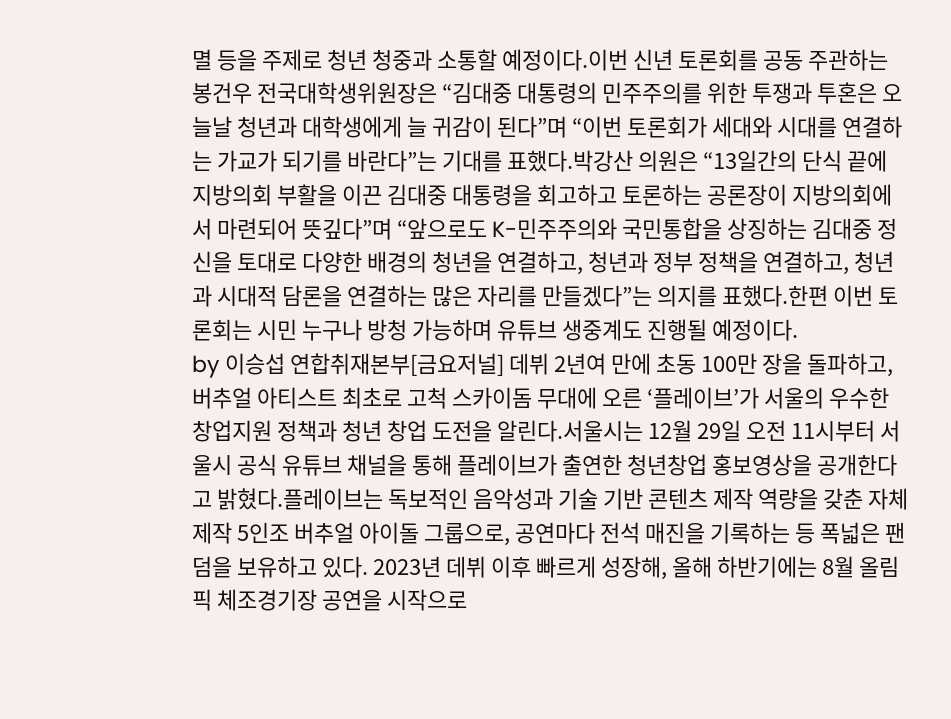멸 등을 주제로 청년 청중과 소통할 예정이다.이번 신년 토론회를 공동 주관하는 봉건우 전국대학생위원장은 “김대중 대통령의 민주주의를 위한 투쟁과 투혼은 오늘날 청년과 대학생에게 늘 귀감이 된다”며 “이번 토론회가 세대와 시대를 연결하는 가교가 되기를 바란다”는 기대를 표했다.박강산 의원은 “13일간의 단식 끝에 지방의회 부활을 이끈 김대중 대통령을 회고하고 토론하는 공론장이 지방의회에서 마련되어 뜻깊다”며 “앞으로도 K-민주주의와 국민통합을 상징하는 김대중 정신을 토대로 다양한 배경의 청년을 연결하고, 청년과 정부 정책을 연결하고, 청년과 시대적 담론을 연결하는 많은 자리를 만들겠다”는 의지를 표했다.한편 이번 토론회는 시민 누구나 방청 가능하며 유튜브 생중계도 진행될 예정이다.
by 이승섭 연합취재본부[금요저널] 데뷔 2년여 만에 초동 100만 장을 돌파하고, 버추얼 아티스트 최초로 고척 스카이돔 무대에 오른 ‘플레이브’가 서울의 우수한 창업지원 정책과 청년 창업 도전을 알린다.서울시는 12월 29일 오전 11시부터 서울시 공식 유튜브 채널을 통해 플레이브가 출연한 청년창업 홍보영상을 공개한다고 밝혔다.플레이브는 독보적인 음악성과 기술 기반 콘텐츠 제작 역량을 갖춘 자체제작 5인조 버추얼 아이돌 그룹으로, 공연마다 전석 매진을 기록하는 등 폭넓은 팬덤을 보유하고 있다. 2023년 데뷔 이후 빠르게 성장해, 올해 하반기에는 8월 올림픽 체조경기장 공연을 시작으로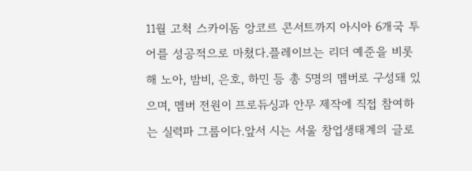11월 고척 스카이돔 앙코르 콘서트까지 아시아 6개국 투어를 성공적으로 마쳤다.플레이브는 리더 예준을 비롯해 노아, 밤비, 은호, 하민 등 총 5명의 멤버로 구성돼 있으며, 멤버 전원이 프로듀싱과 안무 제작에 직접 참여하는 실력파 그룹이다.앞서 시는 서울 창업생태계의 글로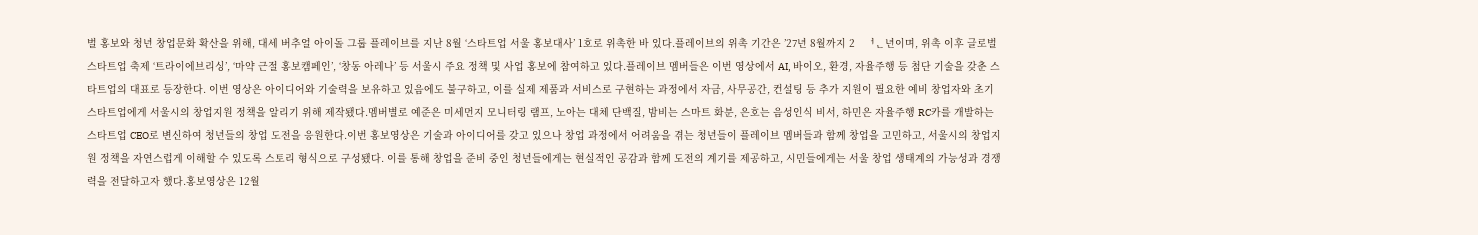벌 홍보와 청년 창업문화 확산을 위해, 대세 버추얼 아이돌 그룹 플레이브를 지난 8월 ‘스타트업 서울 홍보대사’ 1호로 위촉한 바 있다.플레이브의 위촉 기간은 ’27년 8월까지 2ᅟᅥᆫ년이며, 위촉 이후 글로벌 스타트업 축제 ‘트라이에브리싱’, ‘마약 근절 홍보캠페인’, ‘창동 아레나’ 등 서울시 주요 정책 및 사업 홍보에 참여하고 있다.플레이브 멤버들은 이번 영상에서 AI, 바이오, 환경, 자율주행 등 첨단 기술을 갖춘 스타트업의 대표로 등장한다. 이번 영상은 아이디어와 기술력을 보유하고 있음에도 불구하고, 이를 실제 제품과 서비스로 구현하는 과정에서 자금, 사무공간, 컨설팅 등 추가 지원이 필요한 예비 창업자와 초기 스타트업에게 서울시의 창업지원 정책을 알리기 위해 제작됐다.멤버별로 예준은 미세먼지 모니터링 램프, 노아는 대체 단백질, 밤비는 스마트 화분, 은호는 음성인식 비서, 하민은 자율주행 RC카를 개발하는 스타트업 CEO로 변신하여 청년들의 창업 도전을 응원한다.이번 홍보영상은 기술과 아이디어를 갖고 있으나 창업 과정에서 어려움을 겪는 청년들이 플레이브 멤버들과 함께 창업을 고민하고, 서울시의 창업지원 정책을 자연스럽게 이해할 수 있도록 스토리 형식으로 구성됐다. 이를 통해 창업을 준비 중인 청년들에게는 현실적인 공감과 함께 도전의 계기를 제공하고, 시민들에게는 서울 창업 생태계의 가능성과 경쟁력을 전달하고자 했다.홍보영상은 12월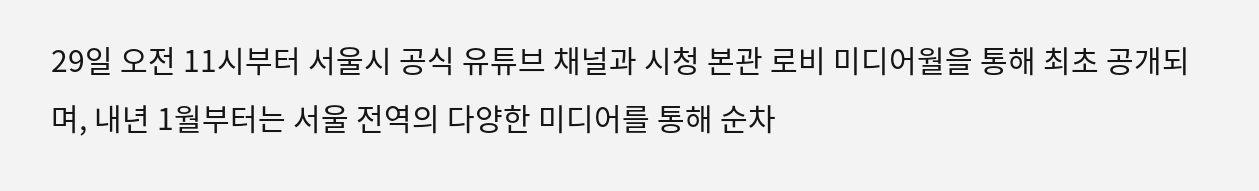29일 오전 11시부터 서울시 공식 유튜브 채널과 시청 본관 로비 미디어월을 통해 최초 공개되며, 내년 1월부터는 서울 전역의 다양한 미디어를 통해 순차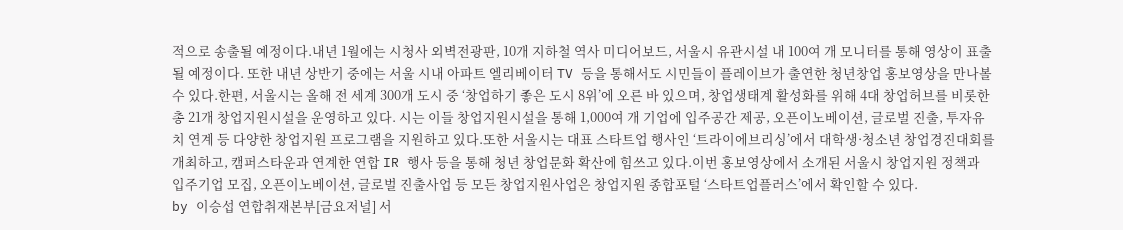적으로 송출될 예정이다.내년 1월에는 시청사 외벽전광판, 10개 지하철 역사 미디어보드, 서울시 유관시설 내 100여 개 모니터를 통해 영상이 표출될 예정이다. 또한 내년 상반기 중에는 서울 시내 아파트 엘리베이터 TV 등을 통해서도 시민들이 플레이브가 출연한 청년창업 홍보영상을 만나볼 수 있다.한편, 서울시는 올해 전 세계 300개 도시 중 ‘창업하기 좋은 도시 8위’에 오른 바 있으며, 창업생태계 활성화를 위해 4대 창업허브를 비롯한 총 21개 창업지원시설을 운영하고 있다. 시는 이들 창업지원시설을 통해 1,000여 개 기업에 입주공간 제공, 오픈이노베이션, 글로벌 진출, 투자유치 연계 등 다양한 창업지원 프로그램을 지원하고 있다.또한 서울시는 대표 스타트업 행사인 ‘트라이에브리싱’에서 대학생·청소년 창업경진대회를 개최하고, 캠퍼스타운과 연계한 연합 IR 행사 등을 통해 청년 창업문화 확산에 힘쓰고 있다.이번 홍보영상에서 소개된 서울시 창업지원 정책과 입주기업 모집, 오픈이노베이션, 글로벌 진출사업 등 모든 창업지원사업은 창업지원 종합포털 ‘스타트업플러스’에서 확인할 수 있다.
by 이승섭 연합취재본부[금요저널] 서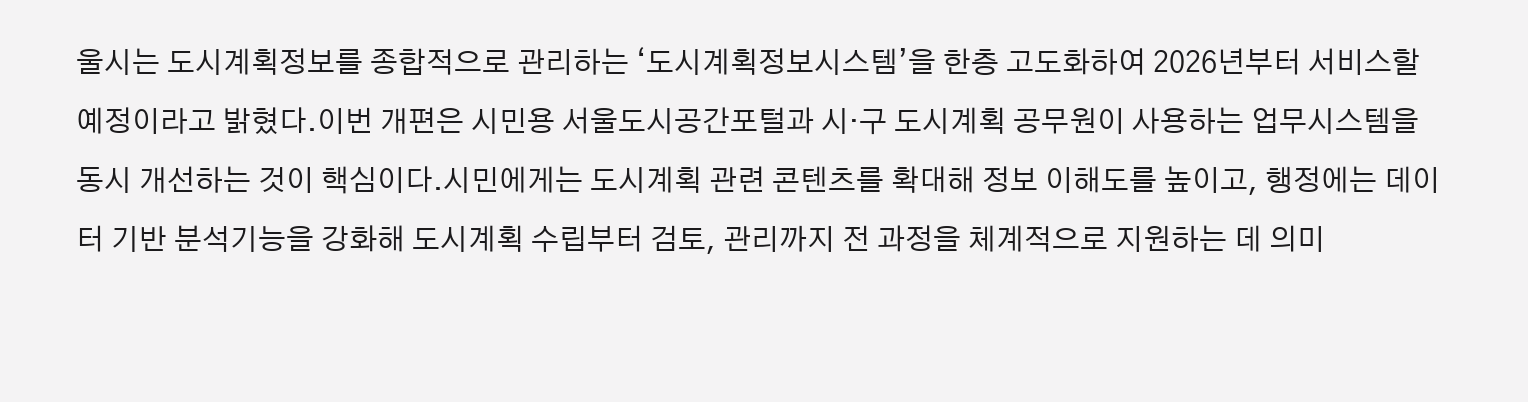울시는 도시계획정보를 종합적으로 관리하는 ‘도시계획정보시스템’을 한층 고도화하여 2026년부터 서비스할 예정이라고 밝혔다.이번 개편은 시민용 서울도시공간포털과 시·구 도시계획 공무원이 사용하는 업무시스템을 동시 개선하는 것이 핵심이다.시민에게는 도시계획 관련 콘텐츠를 확대해 정보 이해도를 높이고, 행정에는 데이터 기반 분석기능을 강화해 도시계획 수립부터 검토, 관리까지 전 과정을 체계적으로 지원하는 데 의미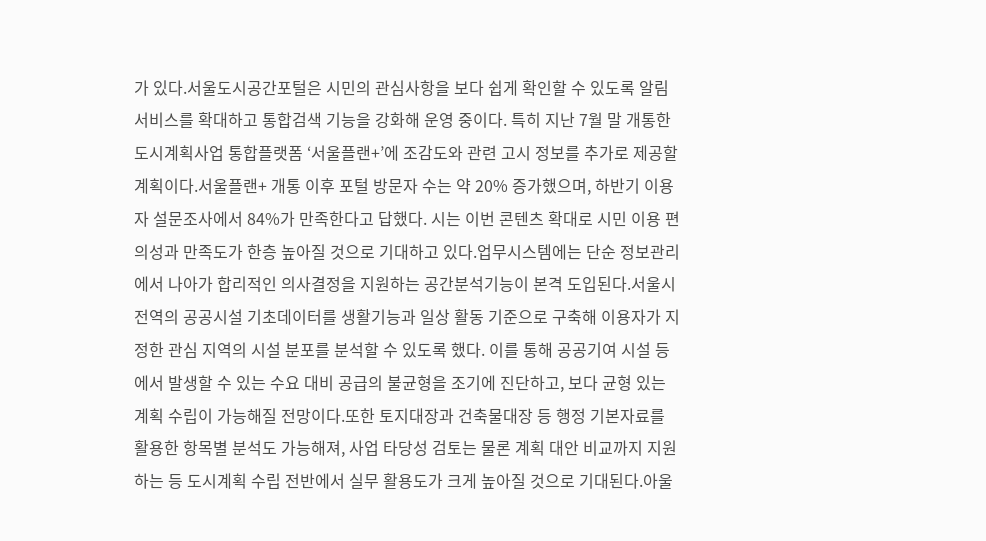가 있다.서울도시공간포털은 시민의 관심사항을 보다 쉽게 확인할 수 있도록 알림서비스를 확대하고 통합검색 기능을 강화해 운영 중이다. 특히 지난 7월 말 개통한 도시계획사업 통합플랫폼 ‘서울플랜+’에 조감도와 관련 고시 정보를 추가로 제공할 계획이다.서울플랜+ 개통 이후 포털 방문자 수는 약 20% 증가했으며, 하반기 이용자 설문조사에서 84%가 만족한다고 답했다. 시는 이번 콘텐츠 확대로 시민 이용 편의성과 만족도가 한층 높아질 것으로 기대하고 있다.업무시스템에는 단순 정보관리에서 나아가 합리적인 의사결정을 지원하는 공간분석기능이 본격 도입된다.서울시 전역의 공공시설 기초데이터를 생활기능과 일상 활동 기준으로 구축해 이용자가 지정한 관심 지역의 시설 분포를 분석할 수 있도록 했다. 이를 통해 공공기여 시설 등에서 발생할 수 있는 수요 대비 공급의 불균형을 조기에 진단하고, 보다 균형 있는 계획 수립이 가능해질 전망이다.또한 토지대장과 건축물대장 등 행정 기본자료를 활용한 항목별 분석도 가능해져, 사업 타당성 검토는 물론 계획 대안 비교까지 지원하는 등 도시계획 수립 전반에서 실무 활용도가 크게 높아질 것으로 기대된다.아울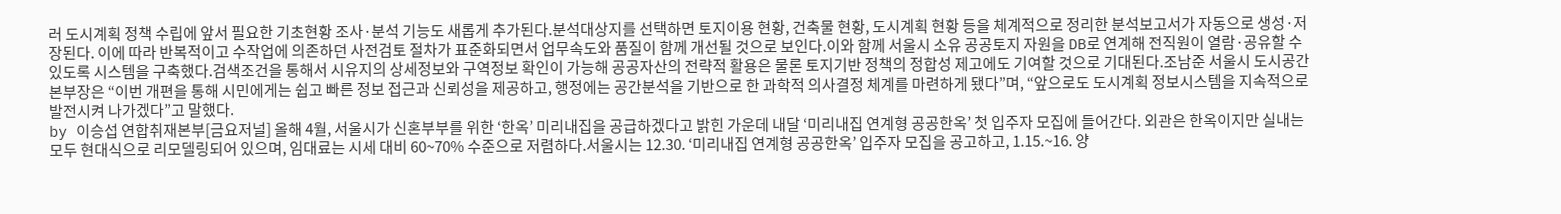러 도시계획 정책 수립에 앞서 필요한 기초현황 조사·분석 기능도 새롭게 추가된다.분석대상지를 선택하면 토지이용 현황, 건축물 현황, 도시계획 현황 등을 체계적으로 정리한 분석보고서가 자동으로 생성·저장된다. 이에 따라 반복적이고 수작업에 의존하던 사전검토 절차가 표준화되면서 업무속도와 품질이 함께 개선될 것으로 보인다.이와 함께 서울시 소유 공공토지 자원을 DB로 연계해 전직원이 열람·공유할 수 있도록 시스템을 구축했다.검색조건을 통해서 시유지의 상세정보와 구역정보 확인이 가능해 공공자산의 전략적 활용은 물론 토지기반 정책의 정합성 제고에도 기여할 것으로 기대된다.조남준 서울시 도시공간본부장은 “이번 개편을 통해 시민에게는 쉽고 빠른 정보 접근과 신뢰성을 제공하고, 행정에는 공간분석을 기반으로 한 과학적 의사결정 체계를 마련하게 됐다”며, “앞으로도 도시계획 정보시스템을 지속적으로 발전시켜 나가겠다”고 말했다.
by 이승섭 연합취재본부[금요저널] 올해 4월, 서울시가 신혼부부를 위한 ‘한옥’ 미리내집을 공급하겠다고 밝힌 가운데 내달 ‘미리내집 연계형 공공한옥’ 첫 입주자 모집에 들어간다. 외관은 한옥이지만 실내는 모두 현대식으로 리모델링되어 있으며, 임대료는 시세 대비 60~70% 수준으로 저렴하다.서울시는 12.30. ‘미리내집 연계형 공공한옥’ 입주자 모집을 공고하고, 1.15.~16. 양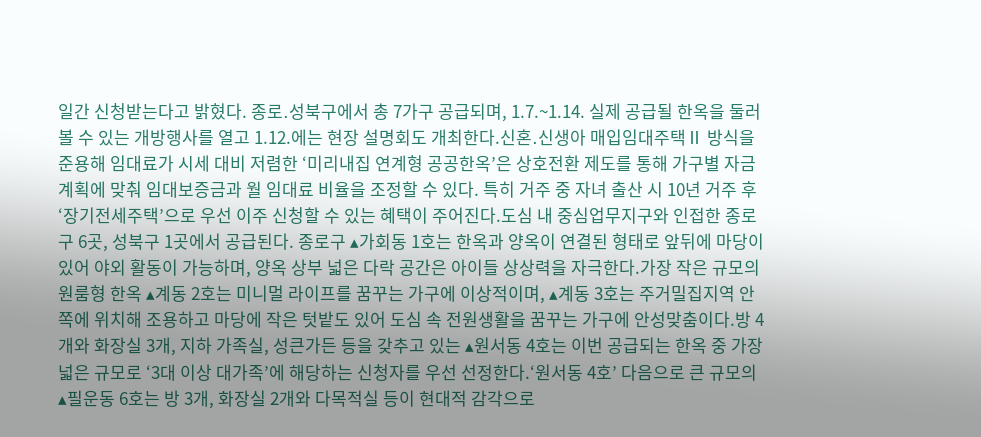일간 신청받는다고 밝혔다. 종로․성북구에서 총 7가구 공급되며, 1.7.~1.14. 실제 공급될 한옥을 둘러볼 수 있는 개방행사를 열고 1.12.에는 현장 설명회도 개최한다.신혼․신생아 매입임대주택Ⅱ 방식을 준용해 임대료가 시세 대비 저렴한 ‘미리내집 연계형 공공한옥’은 상호전환 제도를 통해 가구별 자금계획에 맞춰 임대보증금과 월 임대료 비율을 조정할 수 있다. 특히 거주 중 자녀 출산 시 10년 거주 후 ‘장기전세주택’으로 우선 이주 신청할 수 있는 혜택이 주어진다.도심 내 중심업무지구와 인접한 종로구 6곳, 성북구 1곳에서 공급된다. 종로구 ▴가회동 1호는 한옥과 양옥이 연결된 형태로 앞뒤에 마당이 있어 야외 활동이 가능하며, 양옥 상부 넓은 다락 공간은 아이들 상상력을 자극한다.가장 작은 규모의 원룸형 한옥 ▴계동 2호는 미니멀 라이프를 꿈꾸는 가구에 이상적이며, ▴계동 3호는 주거밀집지역 안쪽에 위치해 조용하고 마당에 작은 텃밭도 있어 도심 속 전원생활을 꿈꾸는 가구에 안성맞춤이다.방 4개와 화장실 3개, 지하 가족실, 성큰가든 등을 갖추고 있는 ▴원서동 4호는 이번 공급되는 한옥 중 가장 넓은 규모로 ‘3대 이상 대가족’에 해당하는 신청자를 우선 선정한다.‘원서동 4호’ 다음으로 큰 규모의 ▴필운동 6호는 방 3개, 화장실 2개와 다목적실 등이 현대적 감각으로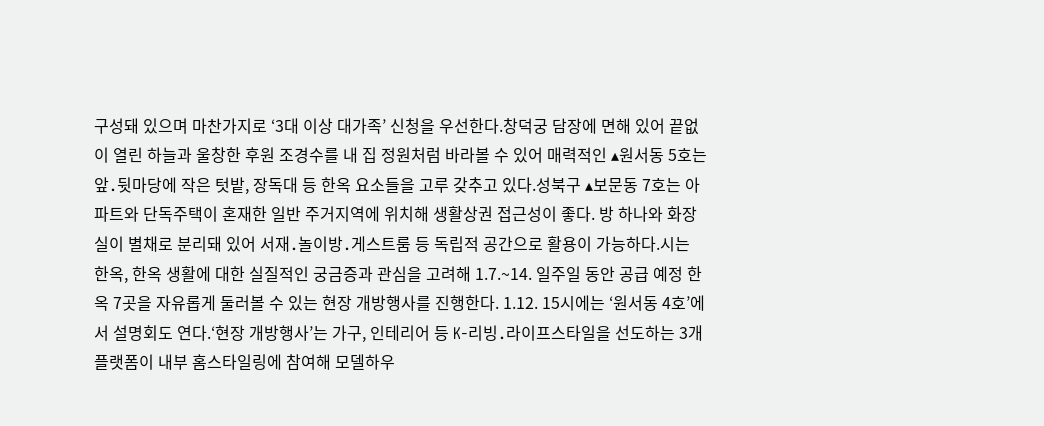구성돼 있으며 마찬가지로 ‘3대 이상 대가족’ 신청을 우선한다.창덕궁 담장에 면해 있어 끝없이 열린 하늘과 울창한 후원 조경수를 내 집 정원처럼 바라볼 수 있어 매력적인 ▴원서동 5호는 앞․뒷마당에 작은 텃밭, 장독대 등 한옥 요소들을 고루 갖추고 있다.성북구 ▴보문동 7호는 아파트와 단독주택이 혼재한 일반 주거지역에 위치해 생활상권 접근성이 좋다. 방 하나와 화장실이 별채로 분리돼 있어 서재․놀이방․게스트룸 등 독립적 공간으로 활용이 가능하다.시는 한옥, 한옥 생활에 대한 실질적인 궁금증과 관심을 고려해 1.7.~14. 일주일 동안 공급 예정 한옥 7곳을 자유롭게 둘러볼 수 있는 현장 개방행사를 진행한다. 1.12. 15시에는 ‘원서동 4호’에서 설명회도 연다.‘현장 개방행사’는 가구, 인테리어 등 K-리빙․라이프스타일을 선도하는 3개 플랫폼이 내부 홈스타일링에 참여해 모델하우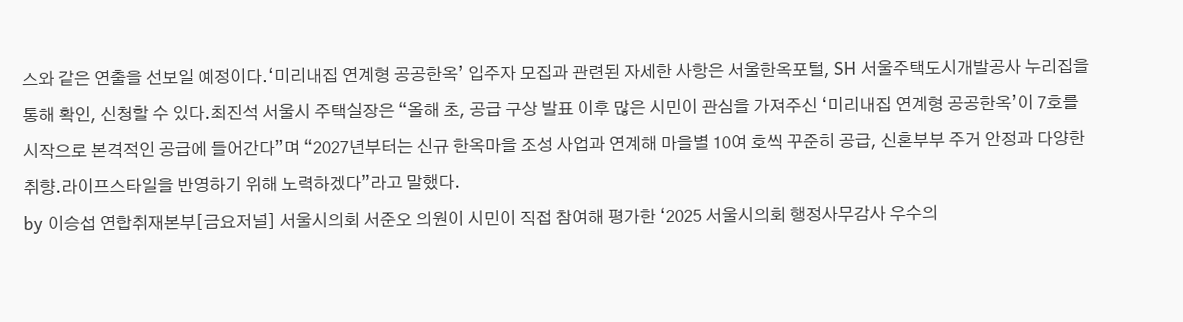스와 같은 연출을 선보일 예정이다.‘미리내집 연계형 공공한옥’ 입주자 모집과 관련된 자세한 사항은 서울한옥포털, SH 서울주택도시개발공사 누리집을 통해 확인, 신청할 수 있다.최진석 서울시 주택실장은 “올해 초, 공급 구상 발표 이후 많은 시민이 관심을 가져주신 ‘미리내집 연계형 공공한옥’이 7호를 시작으로 본격적인 공급에 들어간다”며 “2027년부터는 신규 한옥마을 조성 사업과 연계해 마을별 10여 호씩 꾸준히 공급, 신혼부부 주거 안정과 다양한 취향․라이프스타일을 반영하기 위해 노력하겠다”라고 말했다.
by 이승섭 연합취재본부[금요저널] 서울시의회 서준오 의원이 시민이 직접 참여해 평가한 ‘2025 서울시의회 행정사무감사 우수의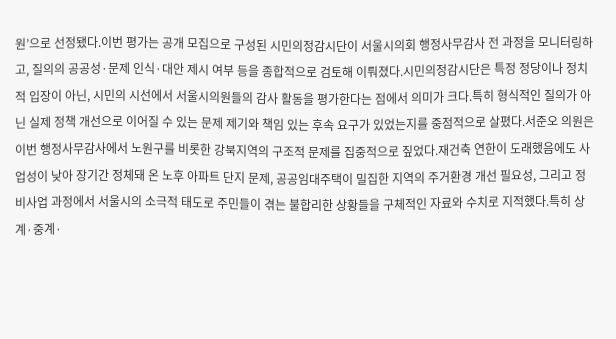원’으로 선정됐다.이번 평가는 공개 모집으로 구성된 시민의정감시단이 서울시의회 행정사무감사 전 과정을 모니터링하고, 질의의 공공성·문제 인식·대안 제시 여부 등을 종합적으로 검토해 이뤄졌다.시민의정감시단은 특정 정당이나 정치적 입장이 아닌, 시민의 시선에서 서울시의원들의 감사 활동을 평가한다는 점에서 의미가 크다.특히 형식적인 질의가 아닌 실제 정책 개선으로 이어질 수 있는 문제 제기와 책임 있는 후속 요구가 있었는지를 중점적으로 살폈다.서준오 의원은 이번 행정사무감사에서 노원구를 비롯한 강북지역의 구조적 문제를 집중적으로 짚었다.재건축 연한이 도래했음에도 사업성이 낮아 장기간 정체돼 온 노후 아파트 단지 문제, 공공임대주택이 밀집한 지역의 주거환경 개선 필요성, 그리고 정비사업 과정에서 서울시의 소극적 태도로 주민들이 겪는 불합리한 상황들을 구체적인 자료와 수치로 지적했다.특히 상계·중계·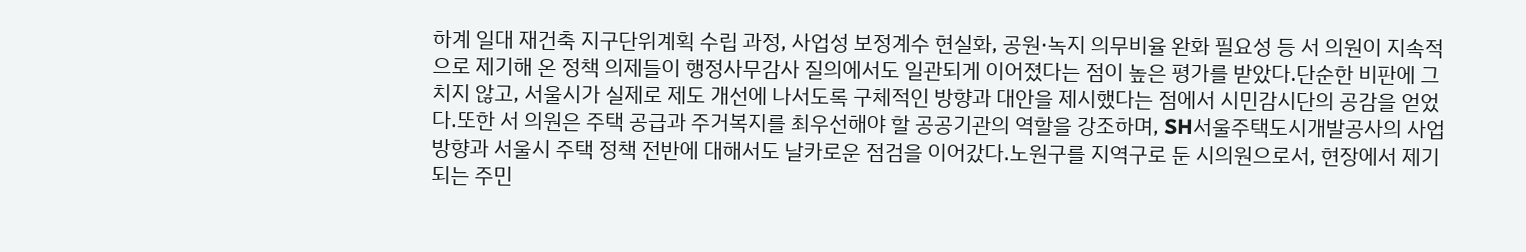하계 일대 재건축 지구단위계획 수립 과정, 사업성 보정계수 현실화, 공원·녹지 의무비율 완화 필요성 등 서 의원이 지속적으로 제기해 온 정책 의제들이 행정사무감사 질의에서도 일관되게 이어졌다는 점이 높은 평가를 받았다.단순한 비판에 그치지 않고, 서울시가 실제로 제도 개선에 나서도록 구체적인 방향과 대안을 제시했다는 점에서 시민감시단의 공감을 얻었다.또한 서 의원은 주택 공급과 주거복지를 최우선해야 할 공공기관의 역할을 강조하며, SH서울주택도시개발공사의 사업 방향과 서울시 주택 정책 전반에 대해서도 날카로운 점검을 이어갔다.노원구를 지역구로 둔 시의원으로서, 현장에서 제기되는 주민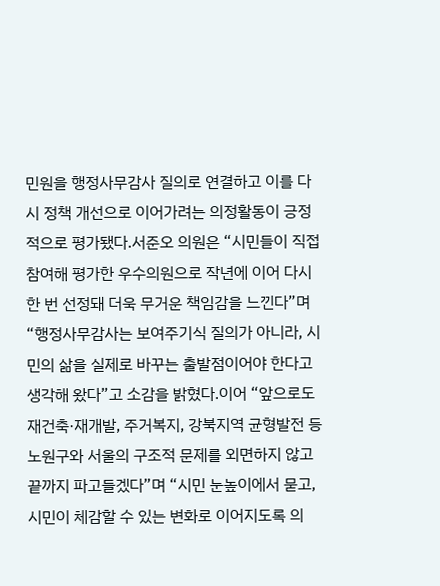민원을 행정사무감사 질의로 연결하고 이를 다시 정책 개선으로 이어가려는 의정활동이 긍정적으로 평가됐다.서준오 의원은 “시민들이 직접 참여해 평가한 우수의원으로 작년에 이어 다시 한 번 선정돼 더욱 무거운 책임감을 느낀다”며 “행정사무감사는 보여주기식 질의가 아니라, 시민의 삶을 실제로 바꾸는 출발점이어야 한다고 생각해 왔다”고 소감을 밝혔다.이어 “앞으로도 재건축·재개발, 주거복지, 강북지역 균형발전 등 노원구와 서울의 구조적 문제를 외면하지 않고 끝까지 파고들겠다”며 “시민 눈높이에서 묻고, 시민이 체감할 수 있는 변화로 이어지도록 의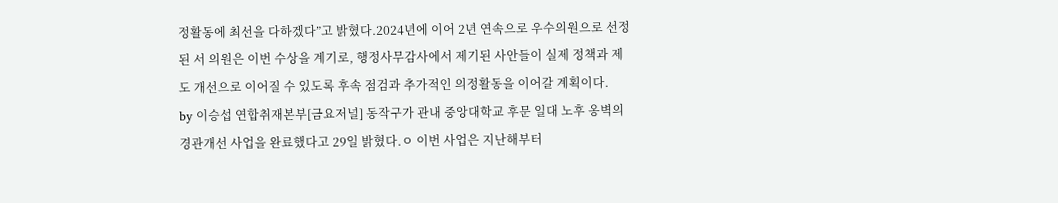정활동에 최선을 다하겠다”고 밝혔다.2024년에 이어 2년 연속으로 우수의원으로 선정된 서 의원은 이번 수상을 계기로, 행정사무감사에서 제기된 사안들이 실제 정책과 제도 개선으로 이어질 수 있도록 후속 점검과 추가적인 의정활동을 이어갈 계획이다.
by 이승섭 연합취재본부[금요저널] 동작구가 관내 중앙대학교 후문 일대 노후 옹벽의 경관개선 사업을 완료했다고 29일 밝혔다.ㅇ 이번 사업은 지난해부터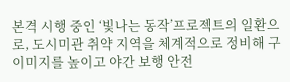본격 시행 중인 ‘빛나는 동작’프로젝트의 일환으로, 도시미관 취약 지역을 체계적으로 정비해 구 이미지를 높이고 야간 보행 안전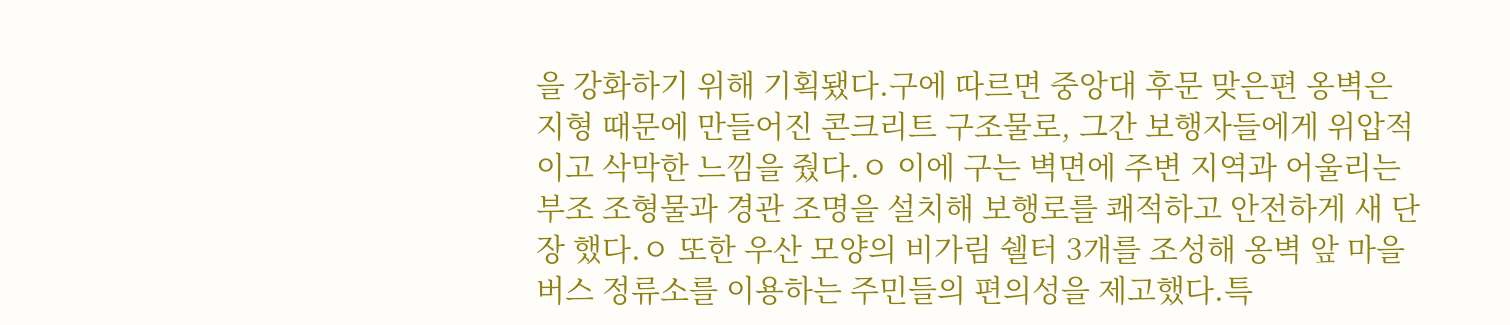을 강화하기 위해 기획됐다.구에 따르면 중앙대 후문 맞은편 옹벽은 지형 때문에 만들어진 콘크리트 구조물로, 그간 보행자들에게 위압적이고 삭막한 느낌을 줬다.ㅇ 이에 구는 벽면에 주변 지역과 어울리는 부조 조형물과 경관 조명을 설치해 보행로를 쾌적하고 안전하게 새 단장 했다.ㅇ 또한 우산 모양의 비가림 쉘터 3개를 조성해 옹벽 앞 마을버스 정류소를 이용하는 주민들의 편의성을 제고했다.특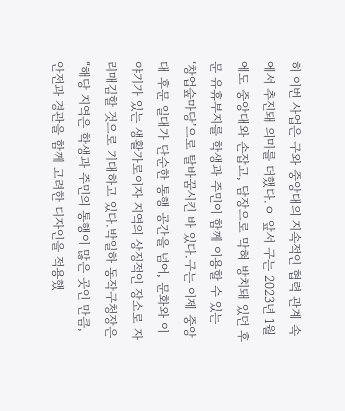히 이번 사업은 구와 중앙대의 지속적인 협력 관계 속에서 추진돼 의미를 더했다.ㅇ 앞서 구는 2023년 1월에도 중앙대와 손잡고, 담장으로 막혀 방치돼 있던 후문 유휴부지를 학생과 주민이 함께 이용할 수 있는 ‘창업숲마당’으로 탈바꿈시킨 바 있다.구는 이제 중앙대 후문 일대가 단순한 통행 공간을 넘어, 문화와 이야기가 있는 생활가로이자 지역의 상징적인 장소로 자리매김할 것으로 기대하고 있다.박일하 동작구청장은 “해당 지역은 학생과 주민의 통행이 많은 곳인 만큼, 안전과 경관을 함께 고려한 디자인을 적용했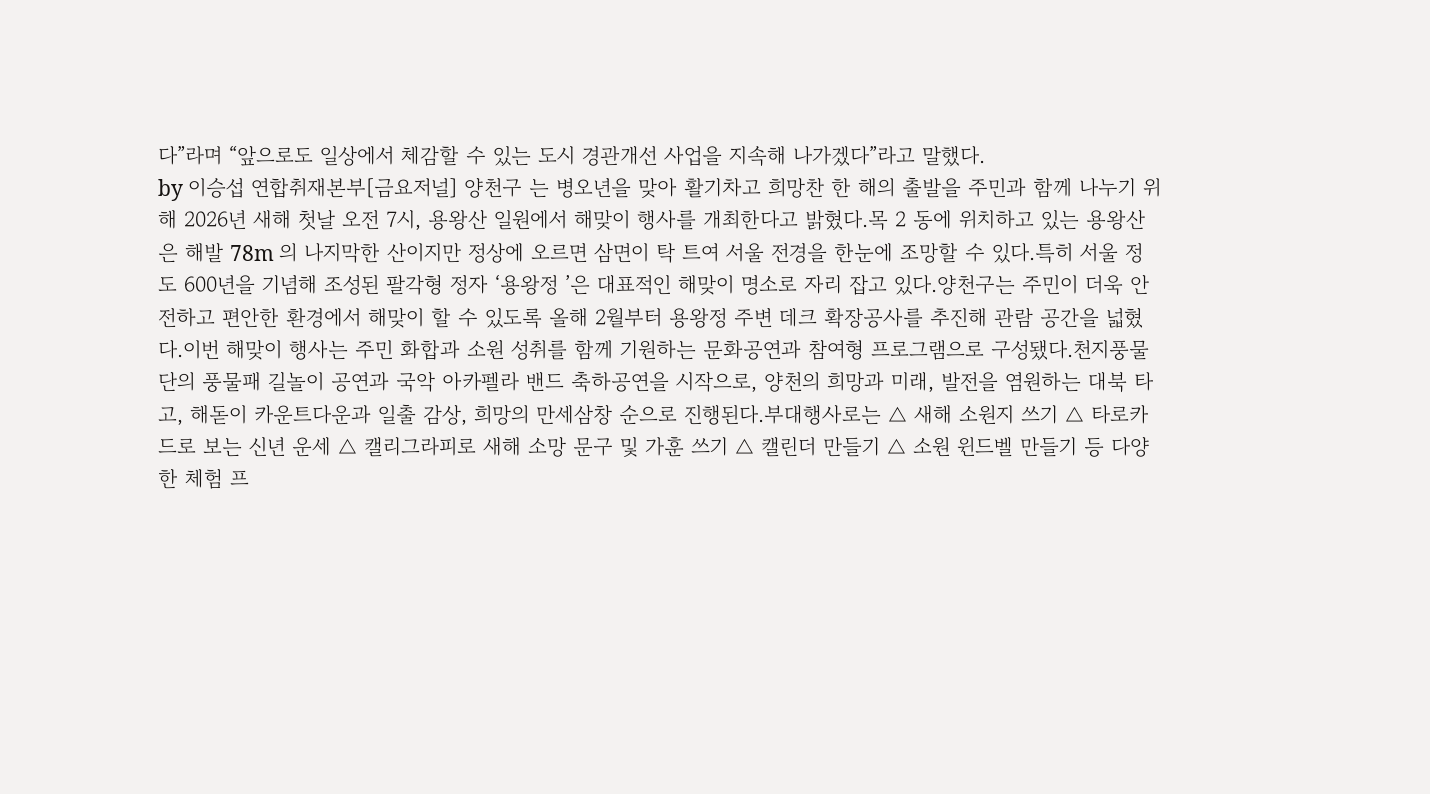다”라며 “앞으로도 일상에서 체감할 수 있는 도시 경관개선 사업을 지속해 나가겠다”라고 말했다.
by 이승섭 연합취재본부[금요저널] 양천구 는 병오년을 맞아 활기차고 희망찬 한 해의 출발을 주민과 함께 나누기 위해 2026년 새해 첫날 오전 7시, 용왕산 일원에서 해맞이 행사를 개최한다고 밝혔다.목 2 동에 위치하고 있는 용왕산은 해발 78m 의 나지막한 산이지만 정상에 오르면 삼면이 탁 트여 서울 전경을 한눈에 조망할 수 있다.특히 서울 정도 600년을 기념해 조성된 팔각형 정자 ‘용왕정 ’은 대표적인 해맞이 명소로 자리 잡고 있다.양천구는 주민이 더욱 안전하고 편안한 환경에서 해맞이 할 수 있도록 올해 2월부터 용왕정 주변 데크 확장공사를 추진해 관람 공간을 넓혔다.이번 해맞이 행사는 주민 화합과 소원 성취를 함께 기원하는 문화공연과 참여형 프로그램으로 구성됐다.천지풍물단의 풍물패 길놀이 공연과 국악 아카펠라 밴드 축하공연을 시작으로, 양천의 희망과 미래, 발전을 염원하는 대북 타고, 해돋이 카운트다운과 일출 감상, 희망의 만세삼창 순으로 진행된다.부대행사로는 △ 새해 소원지 쓰기 △ 타로카드로 보는 신년 운세 △ 캘리그라피로 새해 소망 문구 및 가훈 쓰기 △ 캘린더 만들기 △ 소원 윈드벨 만들기 등 다양한 체험 프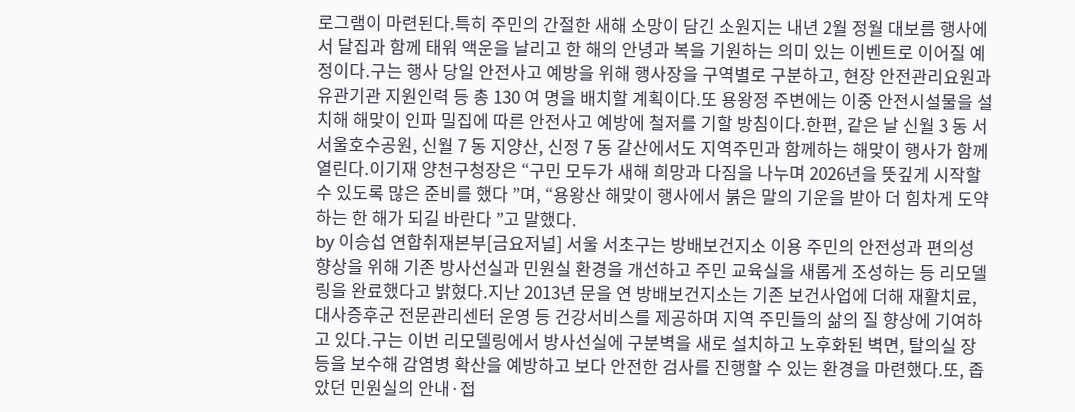로그램이 마련된다.특히 주민의 간절한 새해 소망이 담긴 소원지는 내년 2월 정월 대보름 행사에서 달집과 함께 태워 액운을 날리고 한 해의 안녕과 복을 기원하는 의미 있는 이벤트로 이어질 예정이다.구는 행사 당일 안전사고 예방을 위해 행사장을 구역별로 구분하고, 현장 안전관리요원과 유관기관 지원인력 등 총 130 여 명을 배치할 계획이다.또 용왕정 주변에는 이중 안전시설물을 설치해 해맞이 인파 밀집에 따른 안전사고 예방에 철저를 기할 방침이다.한편, 같은 날 신월 3 동 서서울호수공원, 신월 7 동 지양산, 신정 7 동 갈산에서도 지역주민과 함께하는 해맞이 행사가 함께 열린다.이기재 양천구청장은 “구민 모두가 새해 희망과 다짐을 나누며 2026년을 뜻깊게 시작할 수 있도록 많은 준비를 했다 ”며, “용왕산 해맞이 행사에서 붉은 말의 기운을 받아 더 힘차게 도약하는 한 해가 되길 바란다 ”고 말했다.
by 이승섭 연합취재본부[금요저널] 서울 서초구는 방배보건지소 이용 주민의 안전성과 편의성 향상을 위해 기존 방사선실과 민원실 환경을 개선하고 주민 교육실을 새롭게 조성하는 등 리모델링을 완료했다고 밝혔다.지난 2013년 문을 연 방배보건지소는 기존 보건사업에 더해 재활치료, 대사증후군 전문관리센터 운영 등 건강서비스를 제공하며 지역 주민들의 삶의 질 향상에 기여하고 있다.구는 이번 리모델링에서 방사선실에 구분벽을 새로 설치하고 노후화된 벽면, 탈의실 장 등을 보수해 감염병 확산을 예방하고 보다 안전한 검사를 진행할 수 있는 환경을 마련했다.또, 좁았던 민원실의 안내·접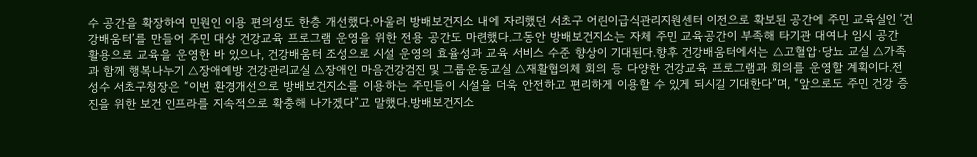수 공간을 확장하여 민원인 이용 편의성도 한층 개선했다.아울러 방배보건지소 내에 자리했던 서초구 어린이급식관리지원센터 이전으로 확보된 공간에 주민 교육실인 ‘건강배움터’를 만들어 주민 대상 건강교육 프로그램 운영을 위한 전용 공간도 마련했다.그동안 방배보건지소는 자체 주민 교육공간이 부족해 타기관 대여나 임시 공간 활용으로 교육을 운영한 바 있으나, 건강배움터 조성으로 시설 운영의 효율성과 교육 서비스 수준 향상이 기대된다.향후 건강배움터에서는 △고혈압·당뇨 교실 △가족과 함께 행복나누기 △장애예방 건강관리교실 △장애인 마음건강검진 및 그룹운동교실 △재활협의체 회의 등 다양한 건강교육 프로그램과 회의를 운영할 계획이다.전성수 서초구청장은 “이번 환경개선으로 방배보건지소를 이용하는 주민들이 시설을 더욱 안전하고 편리하게 이용할 수 있게 되시길 기대한다”며, “앞으로도 주민 건강 증진을 위한 보건 인프라를 지속적으로 확충해 나가겠다”고 말했다.방배보건지소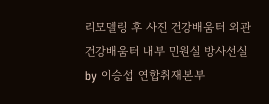리모델링 후 사진 건강배움터 외관 건강배움터 내부 민원실 방사선실
by 이승섭 연합취재본부